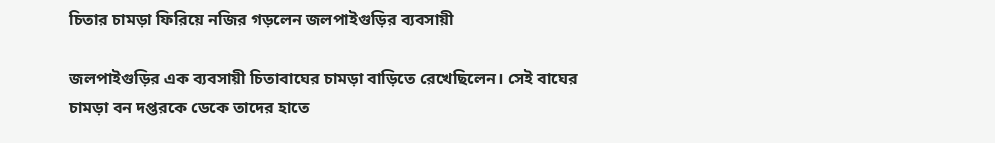চিতার চামড়া ফিরিয়ে নজির গড়লেন জলপাইগুড়ির ব্যবসায়ী

জলপাইগুড়ির এক ব্যবসায়ী চিতাবাঘের চামড়া বাড়িতে রেখেছিলেন। সেই বাঘের চামড়া বন দপ্তরকে ডেকে তাদের হাতে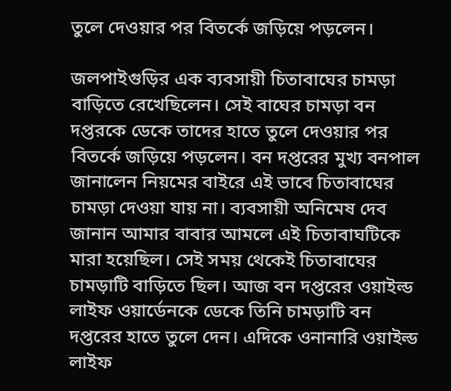তুলে দেওয়ার পর বিতর্কে জড়িয়ে পড়লেন।

জলপাইগুড়ির এক ব্যবসায়ী চিতাবাঘের চামড়া বাড়িতে রেখেছিলেন। সেই বাঘের চামড়া বন দপ্তরকে ডেকে তাদের হাতে তুলে দেওয়ার পর বিতর্কে জড়িয়ে পড়লেন। বন দপ্তরের মুখ্য বনপাল জানালেন নিয়মের বাইরে এই ভাবে চিতাবাঘের চামড়া দেওয়া যায় না। ব্যবসায়ী অনিমেষ দেব জানান আমার বাবার আমলে এই চিতাবাঘটিকে মারা হয়েছিল। সেই সময় থেকেই চিতাবাঘের চামড়াটি বাড়িতে ছিল। আজ বন দপ্তরের ওয়াইল্ড লাইফ ওয়ার্ডেনকে ডেকে তিনি চামড়াটি বন দপ্তরের হাতে তুলে দেন। এদিকে ওনানারি ওয়াইল্ড লাইফ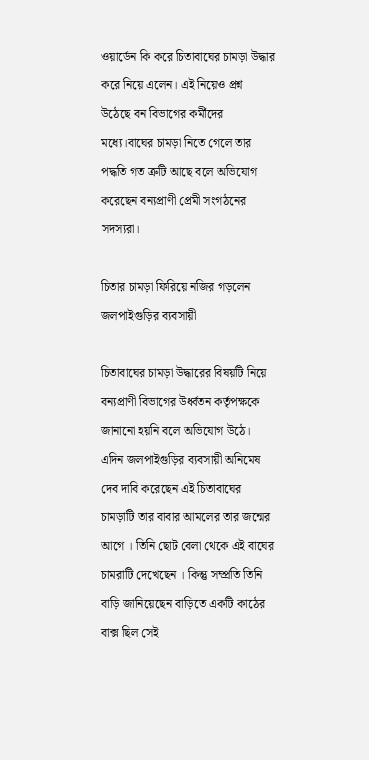ওয়ার্ডেন কি করে চিতাবাঘের চামড়া উদ্ধার করে নিয়ে এলেন। এই নিয়েও প্রশ্ন উঠেছে বন বিভাগের কর্মীদের মধ্যে।বাঘের চামড়া নিতে গেলে তার পদ্ধতি গত ত্রুটি আছে বলে অভিযোগ করেছেন বন্যপ্রাণী প্রেমী সংগঠনের সদস্যরা।

চিতার চামড়া ফিরিয়ে নজির গড়লেন জলপাইগুড়ির ব্যবসায়ী

চিতাবাঘের চামড়া উদ্ধারের বিষয়টি নিয়ে বন্যপ্রাণী বিভাগের উর্ধ্বতন কর্তৃপক্ষকে জানানো হয়নি বলে অভিযোগ উঠে। এদিন জলপাইগুড়ির ব্যবসায়ী অনিমেষ দেব দাবি করেছেন এই চিতাবাঘের চামড়াটি তার বাবার আমলের তার জন্মের আগে । তিনি ছোট বেলা থেকে এই বাঘের চামরাটি দেখেছেন । কিন্তু সম্প্রতি তিনি বাড়ি জানিয়েছেন বাড়িতে একটি কাঠের বাক্স ছিল সেই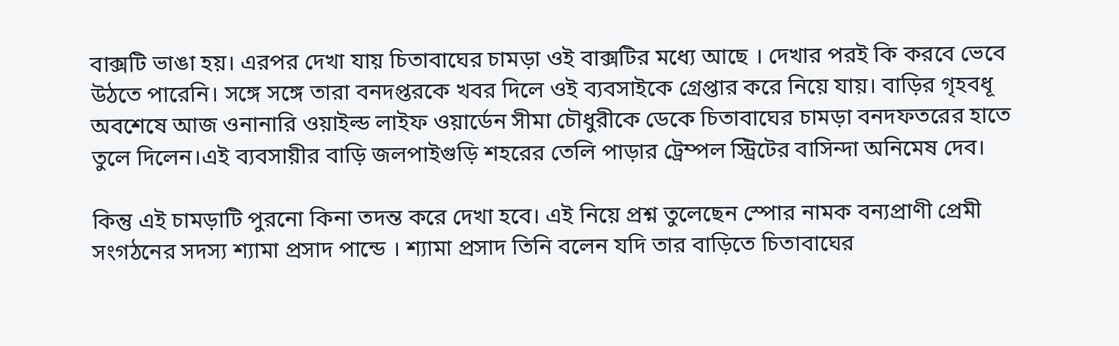বাক্সটি ভাঙা হয়। এরপর দেখা যায় চিতাবাঘের চামড়া ওই বাক্সটির মধ্যে আছে । দেখার পরই কি করবে ভেবে উঠতে পারেনি। সঙ্গে সঙ্গে তারা বনদপ্তরকে খবর দিলে ওই ব্যবসাইকে গ্রেপ্তার করে নিয়ে যায়। বাড়ির গৃহবধূ অবশেষে আজ ওনানারি ওয়াইল্ড লাইফ ওয়ার্ডেন সীমা চৌধুরীকে ডেকে চিতাবাঘের চামড়া বনদফতরের হাতে তুলে দিলেন।এই ব্যবসায়ীর বাড়ি জলপাইগুড়ি শহরের তেলি পাড়ার ট্রেম্পল স্ট্রিটের বাসিন্দা অনিমেষ দেব।

কিন্তু এই চামড়াটি পুরনো কিনা তদন্ত করে দেখা হবে। এই নিয়ে প্রশ্ন তুলেছেন স্পোর নামক বন্যপ্রাণী প্রেমী সংগঠনের সদস্য শ্যামা প্রসাদ পান্ডে । শ্যামা প্রসাদ তিনি বলেন যদি তার বাড়িতে চিতাবাঘের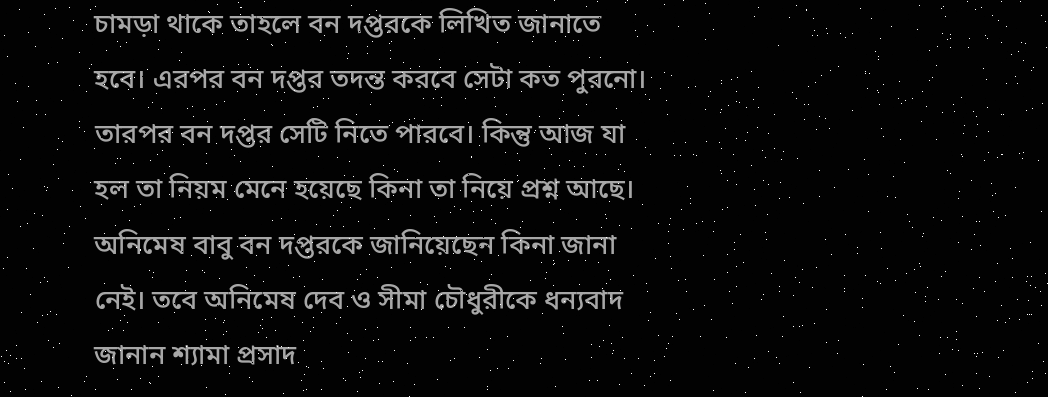চামড়া থাকে তাহলে বন দপ্তরকে লিখিত জানাতে হবে। এরপর বন দপ্তর তদন্ত করবে সেটা কত পুরনো। তারপর বন দপ্তর সেটি নিতে পারবে। কিন্তু আজ যা হল তা নিয়ম মেনে হয়েছে কিনা তা নিয়ে প্রশ্ন আছে। অনিমেষ বাবু বন দপ্তরকে জানিয়েছেন কিনা জানা নেই। তবে অনিমেষ দেব ও সীমা চৌধুরীকে ধন্যবাদ জানান শ্যামা প্রসাদ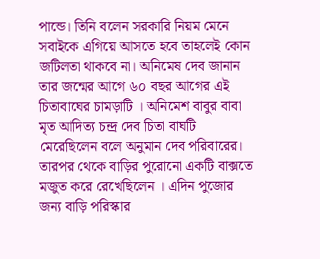পান্ডে। তিনি বলেন সরকারি নিয়ম মেনে সবাইকে এগিয়ে আসতে হবে তাহলেই কোন জটিলতা থাকবে না। অনিমেষ দেব জানান তার জন্মের আগে ৬০ বছর আগের এই চিতাবাঘের চামড়াটি । অনিমেশ বাবুর বাবা মৃত আদিত্য চন্দ্র দেব চিতা বাঘটি মেরেছিলেন বলে অনুমান দেব পরিবারের। তারপর থেকে বাড়ির পুরোনো একটি বাক্সতে মজুত করে রেখেছিলেন । এদিন পুজোর জন্য বাড়ি পরিস্কার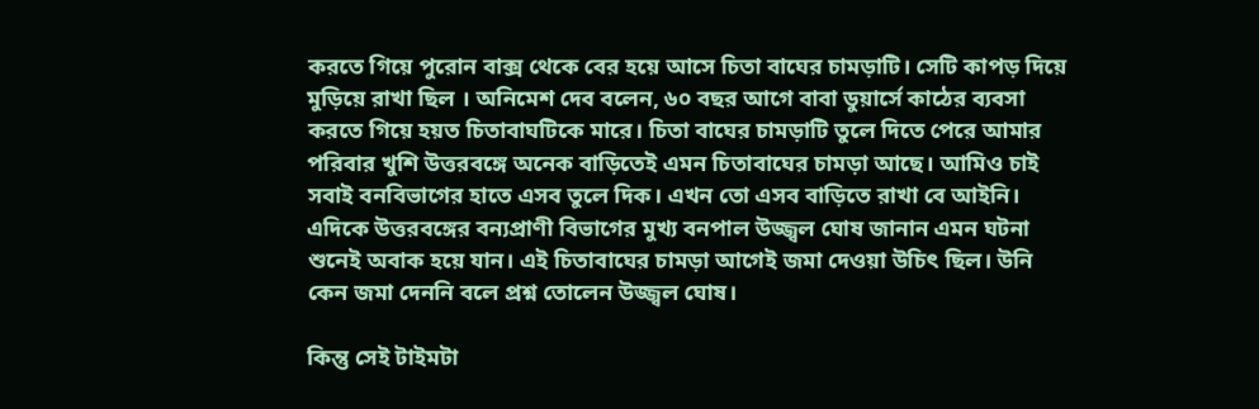করতে গিয়ে পুরোন বাক্স থেকে বের হয়ে আসে চিতা বাঘের চামড়াটি। সেটি কাপড় দিয়ে মুড়িয়ে রাখা ছিল । অনিমেশ দেব বলেন, ৬০ বছর আগে বাবা ডুয়ার্সে কাঠের ব্যবসা করতে গিয়ে হয়ত চিতাবাঘটিকে মারে। চিতা বাঘের চামড়াটি তুলে দিতে পেরে আমার পরিবার খুশি উত্তরবঙ্গে অনেক বাড়িতেই এমন চিতাবাঘের চামড়া আছে। আমিও চাই সবাই বনবিভাগের হাতে এসব তুলে দিক। এখন তো এসব বাড়িতে রাখা বে আইনি। এদিকে উত্তরবঙ্গের বন্যপ্রাণী বিভাগের মুখ্য বনপাল উজ্জ্বল ঘোষ জানান এমন ঘটনা শুনেই অবাক হয়ে যান। এই চিতাবাঘের চামড়া আগেই জমা দেওয়া উচিৎ ছিল। উনি কেন জমা দেননি বলে প্রশ্ন তোলেন উজ্জ্বল ঘোষ।

কিন্তু সেই টাইমটা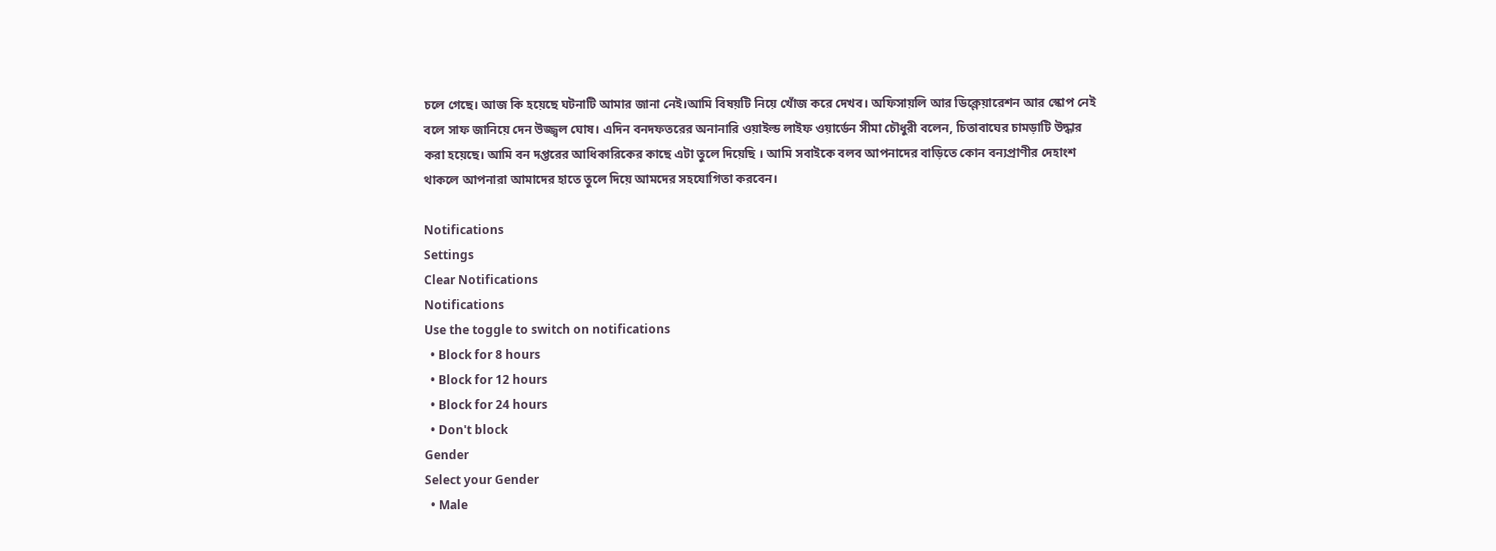চলে গেছে। আজ কি হয়েছে ঘটনাটি আমার জানা নেই।আমি বিষয়টি নিয়ে খোঁজ করে দেখব। অফিসায়লি আর ডিক্লেয়ারেশন আর স্কোপ নেই বলে সাফ জানিয়ে দেন উজ্জ্বল ঘোষ। এদিন বনদফতরের অনানারি ওয়াইল্ড লাইফ ওয়ার্ডেন সীমা চৌধুরী বলেন, চিতাবাঘের চামড়াটি উদ্ধার করা হয়েছে। আমি বন দপ্তরের আধিকারিকের কাছে এটা তুলে দিয়েছি । আমি সবাইকে বলব আপনাদের বাড়িতে কোন বন্যপ্রাণীর দেহাংশ থাকলে আপনারা আমাদের হাতে তুলে দিয়ে আমদের সহযোগিতা করবেন।

Notifications
Settings
Clear Notifications
Notifications
Use the toggle to switch on notifications
  • Block for 8 hours
  • Block for 12 hours
  • Block for 24 hours
  • Don't block
Gender
Select your Gender
  • Male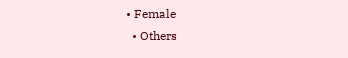• Female
  • Others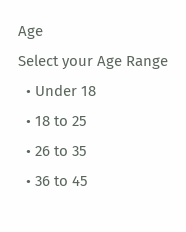Age
Select your Age Range
  • Under 18
  • 18 to 25
  • 26 to 35
  • 36 to 45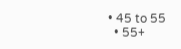• 45 to 55
  • 55+